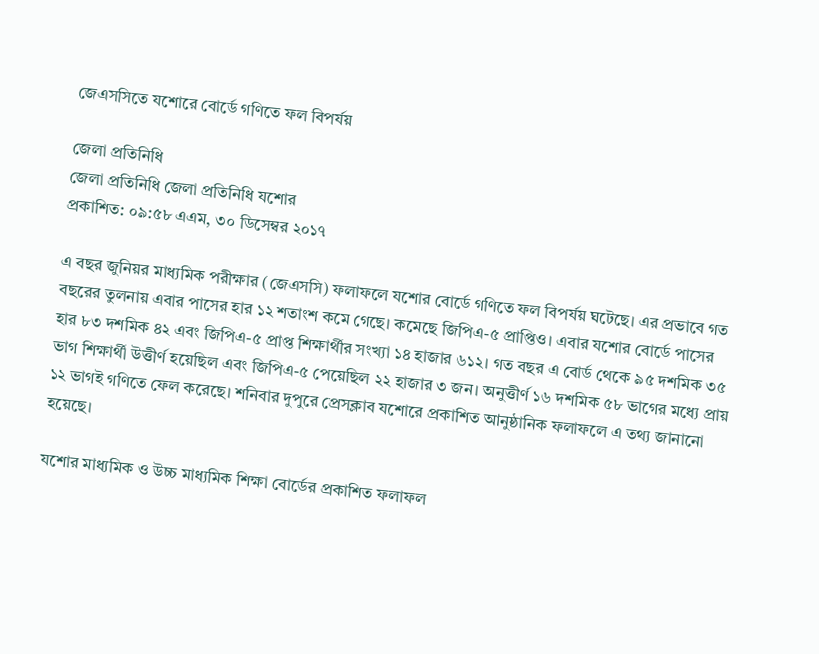জেএসসিতে যশোরে বোর্ডে গণিতে ফল বিপর্যয়

জেলা প্রতিনিধি
জেলা প্রতিনিধি জেলা প্রতিনিধি যশোর
প্রকাশিত: ০৯:৫৮ এএম, ৩০ ডিসেম্বর ২০১৭

এ বছর জুনিয়র মাধ্যমিক পরীক্ষার (জেএসসি) ফলাফলে যশোর বোর্ডে গণিতে ফল বিপর্যয় ঘটেছে। এর প্রভাবে গত বছরের তুলনায় এবার পাসের হার ১২ শতাংশ কমে গেছে। কমেছে জিপিএ-৫ প্রাপ্তিও। এবার যশোর বোর্ডে পাসের হার ৮৩ দশমিক ৪২ এবং জিপিএ-৫ প্রাপ্ত শিক্ষার্থীর সংখ্যা ১৪ হাজার ৬১২। গত বছর এ বোর্ড থেকে ৯৫ দশমিক ৩৫ ভাগ শিক্ষার্থী উত্তীর্ণ হয়েছিল এবং জিপিএ-৫ পেয়েছিল ২২ হাজার ৩ জন। অনুত্তীর্ণ ১৬ দশমিক ৫৮ ভাগের মধ্যে প্রায় ১২ ভাগই গণিতে ফেল করেছে। শনিবার দুপুরে প্রেসক্লাব যশোরে প্রকাশিত আনুষ্ঠানিক ফলাফলে এ তথ্য জানানো হয়েছে।

যশোর মাধ্যমিক ও উচ্চ মাধ্যমিক শিক্ষা বোর্ডের প্রকাশিত ফলাফল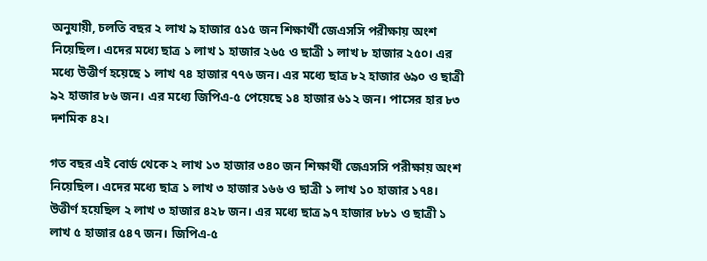অনুযায়ী, চলতি বছর ২ লাখ ৯ হাজার ৫১৫ জন শিক্ষার্থী জেএসসি পরীক্ষায় অংশ নিয়েছিল। এদের মধ্যে ছাত্র ১ লাখ ১ হাজার ২৬৫ ও ছাত্রী ১ লাখ ৮ হাজার ২৫০। এর মধ্যে উত্তীর্ণ হয়েছে ১ লাখ ৭৪ হাজার ৭৭৬ জন। এর মধ্যে ছাত্র ৮২ হাজার ৬৯০ ও ছাত্রী ৯২ হাজার ৮৬ জন। এর মধ্যে জিপিএ-৫ পেয়েছে ১৪ হাজার ৬১২ জন। পাসের হার ৮৩ দশমিক ৪২।

গত বছর এই বোর্ড থেকে ২ লাখ ১৩ হাজার ৩৪০ জন শিক্ষার্থী জেএসসি পরীক্ষায় অংশ নিয়েছিল। এদের মধ্যে ছাত্র ১ লাখ ৩ হাজার ১৬৬ ও ছাত্রী ১ লাখ ১০ হাজার ১৭৪। উত্তীর্ণ হয়েছিল ২ লাখ ৩ হাজার ৪২৮ জন। এর মধ্যে ছাত্র ৯৭ হাজার ৮৮১ ও ছাত্রী ১ লাখ ৫ হাজার ৫৪৭ জন। জিপিএ-৫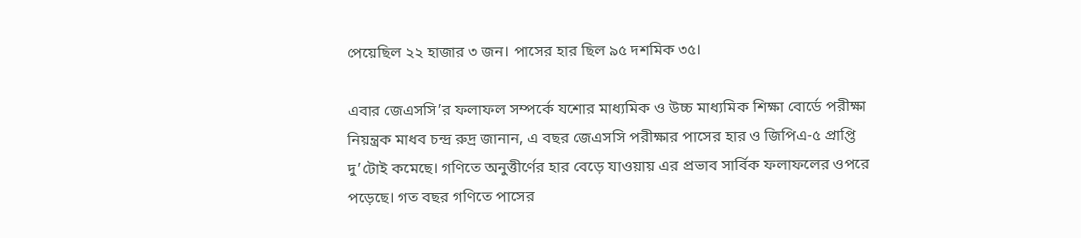পেয়েছিল ২২ হাজার ৩ জন। পাসের হার ছিল ৯৫ দশমিক ৩৫।

এবার জেএসসি’র ফলাফল সম্পর্কে যশোর মাধ্যমিক ও উচ্চ মাধ্যমিক শিক্ষা বোর্ডে পরীক্ষা নিয়ন্ত্রক মাধব চন্দ্র রুদ্র জানান, এ বছর জেএসসি পরীক্ষার পাসের হার ও জিপিএ-৫ প্রাপ্তি দু’টোই কমেছে। গণিতে অনুত্তীর্ণের হার বেড়ে যাওয়ায় এর প্রভাব সার্বিক ফলাফলের ওপরে পড়েছে। গত বছর গণিতে পাসের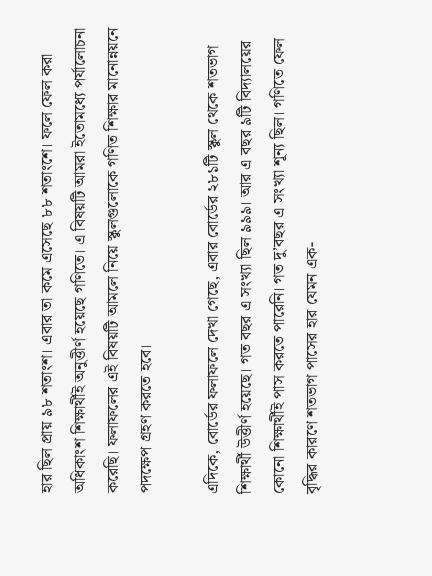হার ছিল প্রায় ৯৮ শতাংশ। এবার তা কমে এসেছে ৮৮ শতাংশে। ফলে ফেল করা অধিকাংশ শিক্ষার্থীই অনুত্তীর্ণ হয়েছে গণিতে। এ বিষয়টি আমরা ইতোমধ্যে পর্যালোচনা করেছি। ফলাফলের এই বিষয়টি আমলে নিয়ে স্কুলগুলোকে গণিত শিক্ষার মানোন্নয়নে পদক্ষেপ গ্রহণ করতে হবে।

এদিকে, বোর্ডের ফলাফলে দেখা গেছে, এবার বোর্ডের ২৮১টি স্কুল থেকে শতভাগ শিক্ষার্থী উত্তীর্ণ হয়েছে। গত বছর এ সংখ্যা ছিল ৯৯৯। আর এ বছর ৯টি বিদ্যালয়ের কোনো শিক্ষার্থীই পাস করতে পারেনি। গত দু’বছর এ সংখ্যা শূন্য ছিল। গণিতে ফেল বৃদ্ধির কারণে শতভাগ পাসের হার যেমন এক-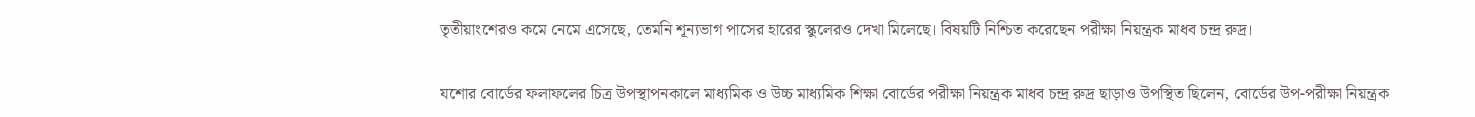তৃতীয়াংশেরও কমে নেমে এসেছে, তেমনি শূন্যভাগ পাসের হারের স্কুলেরও দেখা মিলেছে। বিষয়টি নিশ্চিত করেছেন পরীক্ষা নিয়ন্ত্রক মাধব চন্দ্র রুদ্র।

যশোর বোর্ডের ফলাফলের চিত্র উপস্থাপনকালে মাধ্যমিক ও উচ্চ মাধ্যমিক শিক্ষা বোর্ডের পরীক্ষা নিয়ন্ত্রক মাধব চন্দ্র রুদ্র ছাড়াও উপস্থিত ছিলেন, বোর্ডের উপ-পরীক্ষা নিয়ন্ত্রক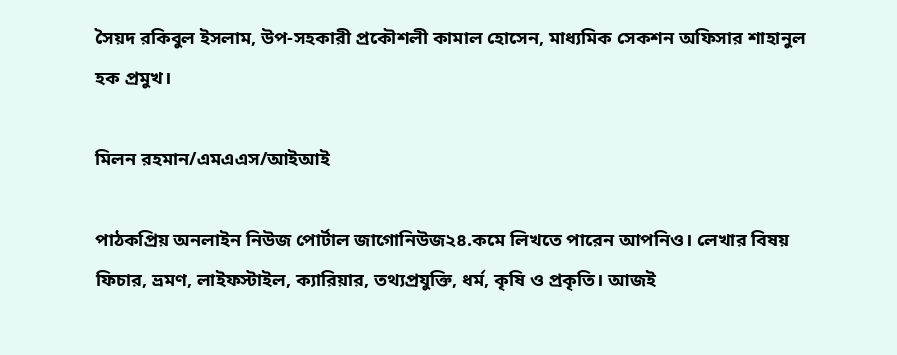সৈয়দ রকিবুল ইসলাম, উপ-সহকারী প্রকৌশলী কামাল হোসেন, মাধ্যমিক সেকশন অফিসার শাহানুল হক প্রমুখ।

মিলন রহমান/এমএএস/আইআই

পাঠকপ্রিয় অনলাইন নিউজ পোর্টাল জাগোনিউজ২৪.কমে লিখতে পারেন আপনিও। লেখার বিষয় ফিচার, ভ্রমণ, লাইফস্টাইল, ক্যারিয়ার, তথ্যপ্রযুক্তি, ধর্ম, কৃষি ও প্রকৃতি। আজই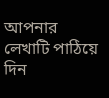আপনার লেখাটি পাঠিয়ে দিন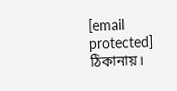[email protected] ঠিকানায়।